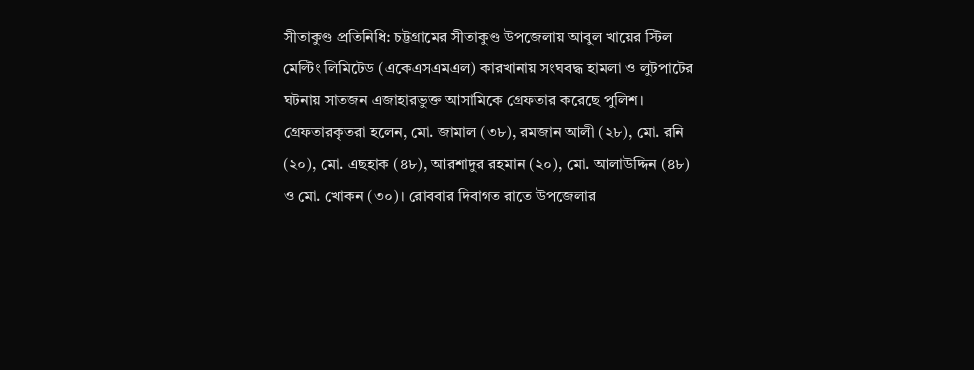সীতাকুণ্ড প্রতিনিধি: চট্টগ্রামের সীতাকুণ্ড উপজেলায় আবুল খায়ের স্টিল মেল্টিং লিমিটেড (একেএসএমএল) কারখানায় সংঘবদ্ধ হামলা ও লুটপাটের ঘটনায় সাতজন এজাহারভুক্ত আসামিকে গ্রেফতার করেছে পুলিশ। গ্রেফতারকৃতরা হলেন, মো. জামাল (৩৮), রমজান আলী (২৮), মো. রনি (২০), মো. এছহাক (৪৮), আরশাদুর রহমান (২০), মো. আলাউদ্দিন (৪৮) ও মো. খোকন (৩০)। রোববার দিবাগত রাতে উপজেলার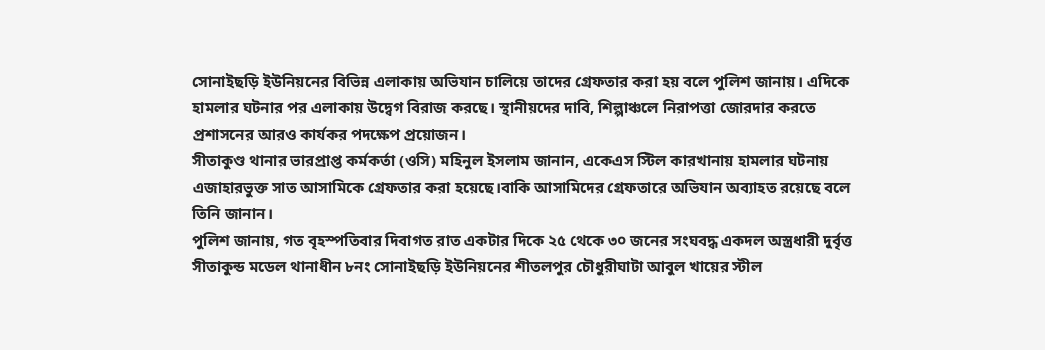সোনাইছড়ি ইউনিয়নের বিভিন্ন এলাকায় অভিযান চালিয়ে তাদের গ্রেফতার করা হয় বলে পুলিশ জানায়। এদিকে হামলার ঘটনার পর এলাকায় উদ্বেগ বিরাজ করছে। স্থানীয়দের দাবি, শিল্পাঞ্চলে নিরাপত্তা জোরদার করতে প্রশাসনের আরও কার্যকর পদক্ষেপ প্রয়োজন।
সীতাকুণ্ড থানার ভারপ্রাপ্ত কর্মকর্তা (ওসি) মহিনুল ইসলাম জানান, একেএস স্টিল কারখানায় হামলার ঘটনায় এজাহারভুক্ত সাত আসামিকে গ্রেফতার করা হয়েছে।বাকি আসামিদের গ্রেফতারে অভিযান অব্যাহত রয়েছে বলে তিনি জানান।
পুলিশ জানায়, গত বৃহস্পতিবার দিবাগত রাত একটার দিকে ২৫ থেকে ৩০ জনের সংঘবদ্ধ একদল অস্ত্রধারী দুর্বৃত্ত সীতাকুন্ড মডেল থানাধীন ৮নং সোনাইছড়ি ইউনিয়নের শীতলপুর চৌধুরীঘাটা আবুল খায়ের স্টীল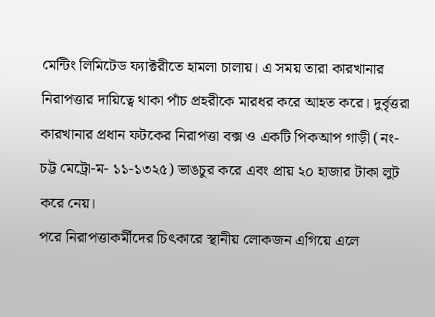মেন্টিং লিমিটেড ফ্যাক্টরীতে হামলা চালায়। এ সময় তারা কারখানার নিরাপত্তার দায়িত্বে থাকা পাঁচ প্রহরীকে মারধর করে আহত করে। দুর্বৃত্তরা কারখানার প্রধান ফটকের নিরাপত্তা বক্স ও একটি পিকআপ গাড়ী (নং-চট্ট মেট্রো-ম- ১১-১৩২৫) ভাঙচুর করে এবং প্রায় ২০ হাজার টাকা লুট করে নেয়।
পরে নিরাপত্তাকর্মীদের চিৎকারে স্থানীয় লোকজন এগিয়ে এলে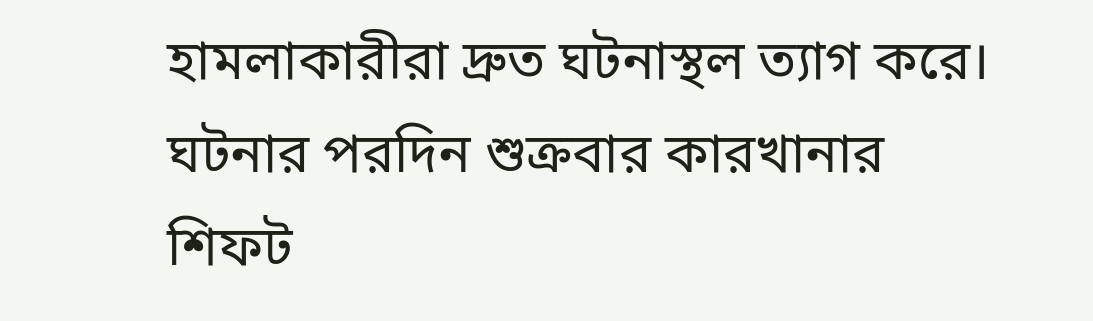হামলাকারীরা দ্রুত ঘটনাস্থল ত্যাগ করে। ঘটনার পরদিন শুক্রবার কারখানার শিফট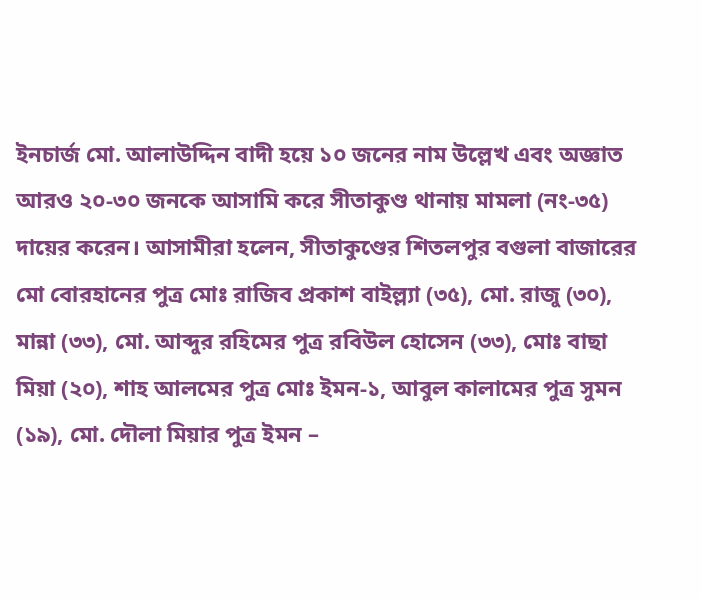ইনচার্জ মো. আলাউদ্দিন বাদী হয়ে ১০ জনের নাম উল্লেখ এবং অজ্ঞাত আরও ২০-৩০ জনকে আসামি করে সীতাকুণ্ড থানায় মামলা (নং-৩৫) দায়ের করেন। আসামীরা হলেন, সীতাকুণ্ডের শিতলপুর বগুলা বাজারের মো বোরহানের পুত্র মোঃ রাজিব প্রকাশ বাইল্ল্যা (৩৫), মো. রাজু (৩০), মান্না (৩৩), মো. আব্দুর রহিমের পুত্র রবিউল হোসেন (৩৩), মোঃ বাছা মিয়া (২০), শাহ আলমের পুত্র মোঃ ইমন-১, আবুল কালামের পুত্র সুমন (১৯), মো. দৌলা মিয়ার পুত্র ইমন –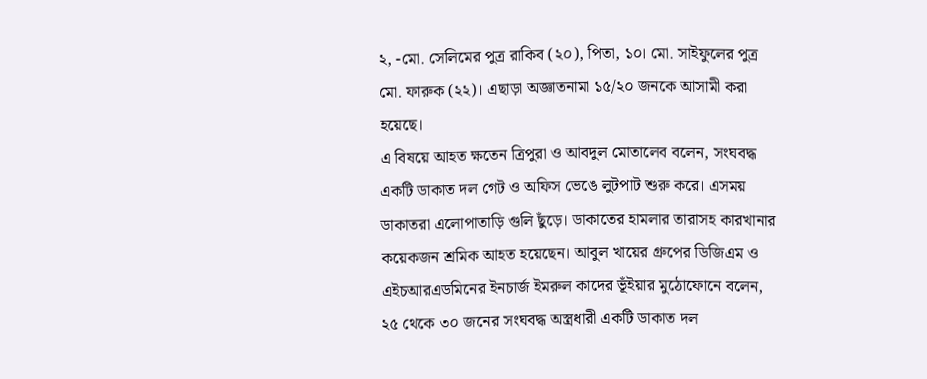২, -মো. সেলিমের পুত্র রাকিব (২০), পিতা, ১০। মো. সাইফুলের পুত্র মো. ফারুক (২২)। এছাড়া অজ্ঞাতনামা ১৫/২০ জনকে আসামী করা হয়েছে।
এ বিষয়ে আহত ক্ষতেন ত্রিপুরা ও আবদুল মোতালেব বলেন, সংঘবদ্ধ একটি ডাকাত দল গেট ও অফিস ভেঙে লুটপাট শুরু করে। এসময় ডাকাতরা এলোপাতাড়ি গুলি ছুঁড়ে। ডাকাতের হামলার তারাসহ কারখানার কয়েকজন শ্রমিক আহত হয়েছেন। আবুল খায়ের গ্রুপের ডিজিএম ও এইচআরএডমিনের ইনচার্জ ইমরুল কাদের ভূঁইয়ার মুঠোফোনে বলেন, ২৫ থেকে ৩০ জনের সংঘবদ্ধ অস্ত্রধারী একটি ডাকাত দল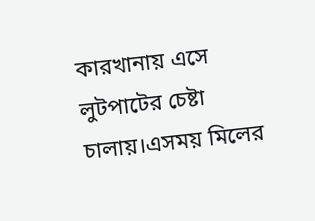কারখানায় এসে লুটপাটের চেষ্টা চালায়।এসময় মিলের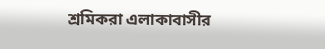শ্রমিকরা এলাকাবাসীর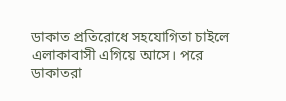ডাকাত প্রতিরোধে সহযোগিতা চাইলে এলাকাবাসী এগিয়ে আসে। পরে ডাকাতরা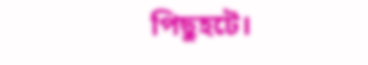পিছুহটে।